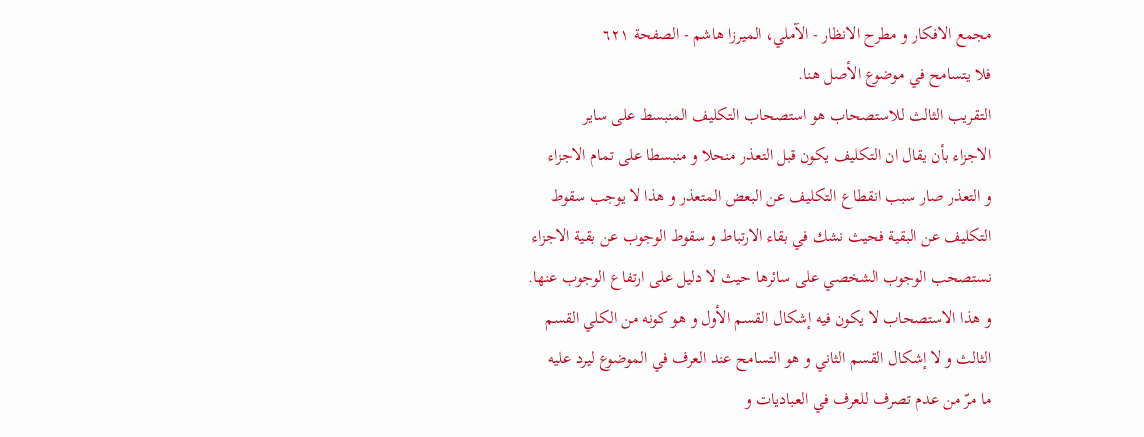مجمع الافكار و مطرح الانظار - الآملي، الميرزا هاشم - الصفحة ٦٢١
فلا يتسامح في موضوع الأصل هنا.
التقريب الثالث للاستصحاب هو استصحاب التكليف المنبسط على ساير
الاجزاء بأن يقال ان التكليف يكون قبل التعذر منحلا و منبسطا على تمام الاجزاء
و التعذر صار سبب انقطاع التكليف عن البعض المتعذر و هذا لا يوجب سقوط
التكليف عن البقية فحيث نشك في بقاء الارتباط و سقوط الوجوب عن بقية الاجزاء
نستصحب الوجوب الشخصي على سائرها حيث لا دليل على ارتفاع الوجوب عنها.
و هذا الاستصحاب لا يكون فيه إشكال القسم الأول و هو كونه من الكلي القسم
الثالث و لا إشكال القسم الثاني و هو التسامح عند العرف في الموضوع ليرد عليه
ما مرّ من عدم تصرف للعرف في العباديات و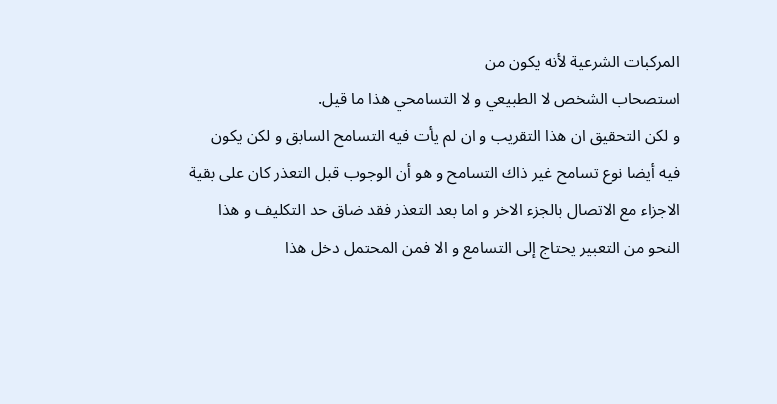المركبات الشرعية لأنه يكون من
استصحاب الشخص لا الطبيعي و لا التسامحي هذا ما قيل.
و لكن التحقيق ان هذا التقريب و ان لم يأت فيه التسامح السابق و لكن يكون
فيه أيضا نوع تسامح غير ذاك التسامح و هو أن الوجوب قبل التعذر كان على بقية
الاجزاء مع الاتصال بالجزء الاخر و اما بعد التعذر فقد ضاق حد التكليف و هذا
النحو من التعبير يحتاج إلى التسامع و الا فمن المحتمل دخل هذا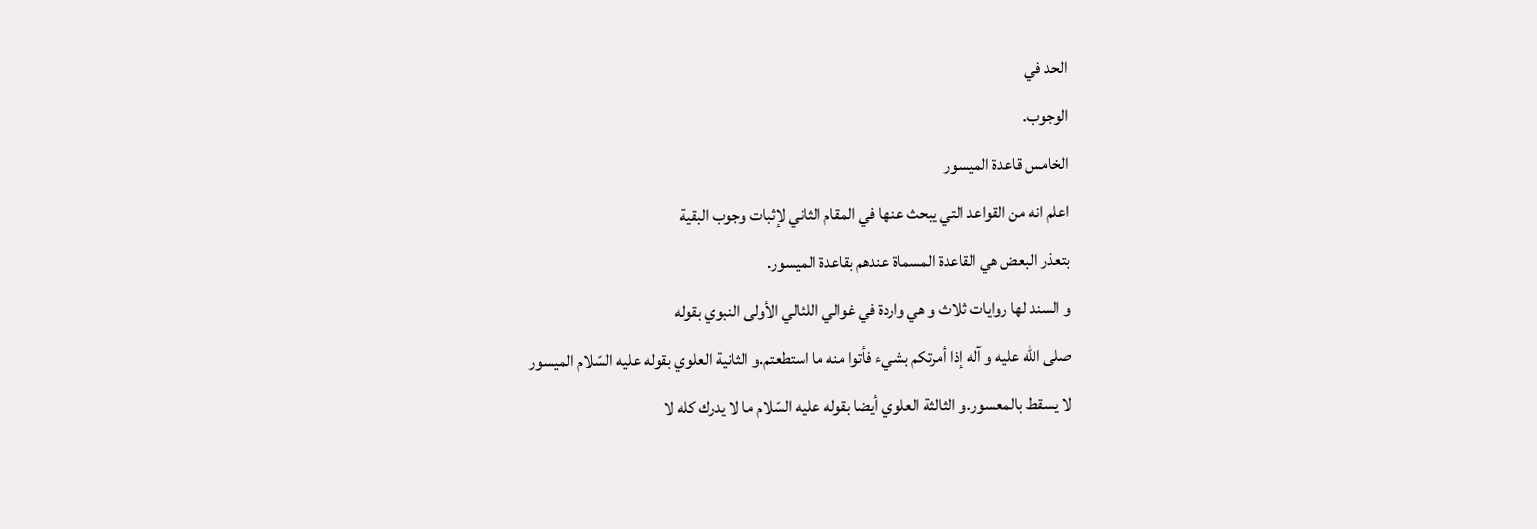الحد في
الوجوب.
الخامس قاعدة الميسور
اعلم انه من القواعد التي يبحث عنها في المقام الثاني لإثبات وجوب البقية
بتعذر البعض هي القاعدة المسماة عندهم بقاعدة الميسور.
و السند لها روايات ثلاث و هي واردة في غوالي اللئالي الأولى النبوي بقوله
صلى اللّه عليه و آله إذا أمرتكم بشيء فأتوا منه ما استطعتم.و الثانية العلوي بقوله عليه السّلام الميسور
لا يسقط بالمعسور.و الثالثة العلوي أيضا بقوله عليه السّلام ما لا يدرك كله لا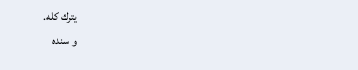يترك كله.
و سنده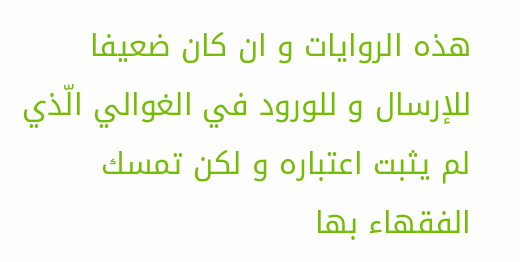هذه الروايات و ان كان ضعيفا للإرسال و للورود في الغوالي الّذي
لم يثبت اعتباره و لكن تمسك الفقهاء بها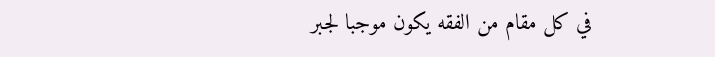في كل مقام من الفقه يكون موجبا لجبر